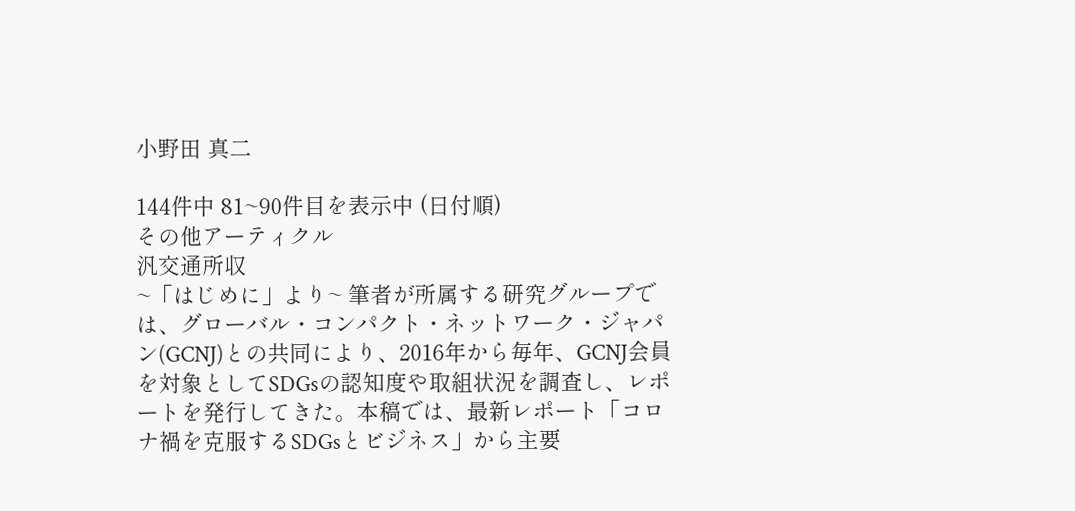小野田 真二

144件中 81~90件目を表示中 (日付順)
その他アーティクル
汎交通所収
~「はじめに」より~ 筆者が所属する研究グループでは、グローバル・コンパクト・ネットワーク・ジャパン(GCNJ)との共同により、2016年から毎年、GCNJ会員を対象としてSDGsの認知度や取組状況を調査し、レポートを発行してきた。本稿では、最新レポート「コロナ禍を克服するSDGsとビジネス」から主要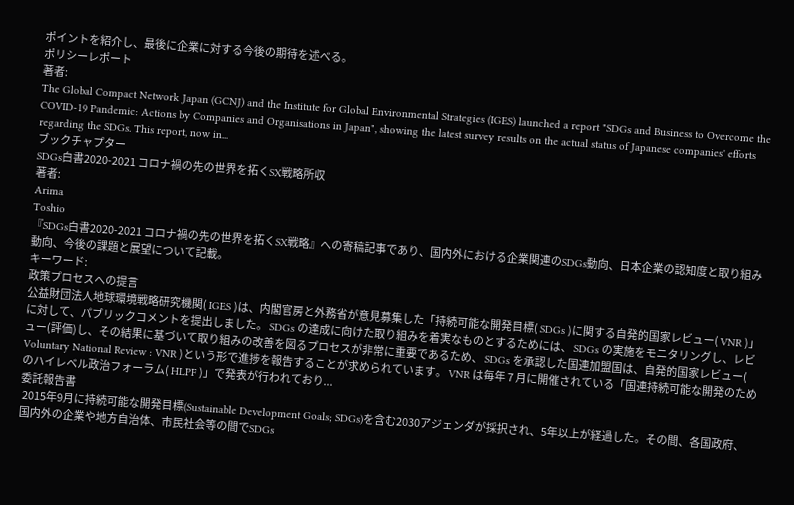ポイントを紹介し、最後に企業に対する今後の期待を述べる。
ポリシーレポート
著者:
The Global Compact Network Japan (GCNJ) and the Institute for Global Environmental Strategies (IGES) launched a report "SDGs and Business to Overcome the COVID-19 Pandemic: Actions by Companies and Organisations in Japan", showing the latest survey results on the actual status of Japanese companies' efforts regarding the SDGs. This report, now in...
ブックチャプター
SDGs白書2020-2021 コロナ禍の先の世界を拓くSX戦略所収
著者:
Arima
Toshio
『SDGs白書2020-2021 コロナ禍の先の世界を拓くSX戦略』への寄稿記事であり、国内外における企業関連のSDGs動向、日本企業の認知度と取り組み動向、今後の課題と展望について記載。
キーワード:
政策プロセスへの提言
公益財団法人地球環境戦略研究機関( IGES )は、内閣官房と外務省が意見募集した「持続可能な開発目標( SDGs )に関する自発的国家レビュー( VNR )」に対して、パブリックコメントを提出しました。 SDGs の達成に向けた取り組みを着実なものとするためには、 SDGs の実施をモニタリングし、レビュー(評価)し、その結果に基づいて取り組みの改善を図るプロセスが非常に重要であるため、 SDGs を承認した国連加盟国は、自発的国家レビュー( Voluntary National Review : VNR )という形で進捗を報告することが求められています。 VNR は毎年 7 月に開催されている「国連持続可能な開発のためのハイレベル政治フォーラム( HLPF )」で発表が行われており...
委託報告書
 2015年9月に持続可能な開発目標(Sustainable Development Goals; SDGs)を含む2030アジェンダが採択され、5年以上が経過した。その間、各国政府、国内外の企業や地方自治体、市民社会等の間でSDGs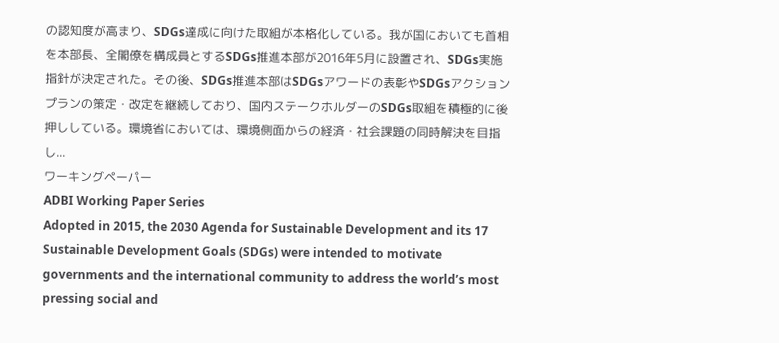の認知度が高まり、SDGs達成に向けた取組が本格化している。我が国においても首相を本部長、全閣僚を構成員とするSDGs推進本部が2016年5月に設置され、SDGs実施指針が決定された。その後、SDGs推進本部はSDGsアワードの表彰やSDGsアクションプランの策定・改定を継続しており、国内ステークホルダーのSDGs取組を積極的に後押ししている。環境省においては、環境側面からの経済・社会課題の同時解決を目指し...
ワーキングペーパー
ADBI Working Paper Series
Adopted in 2015, the 2030 Agenda for Sustainable Development and its 17 Sustainable Development Goals (SDGs) were intended to motivate governments and the international community to address the world’s most pressing social and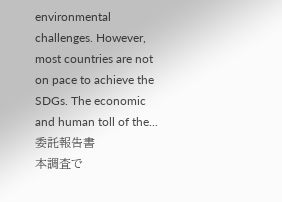environmental challenges. However, most countries are not on pace to achieve the SDGs. The economic and human toll of the...
委託報告書
本調査で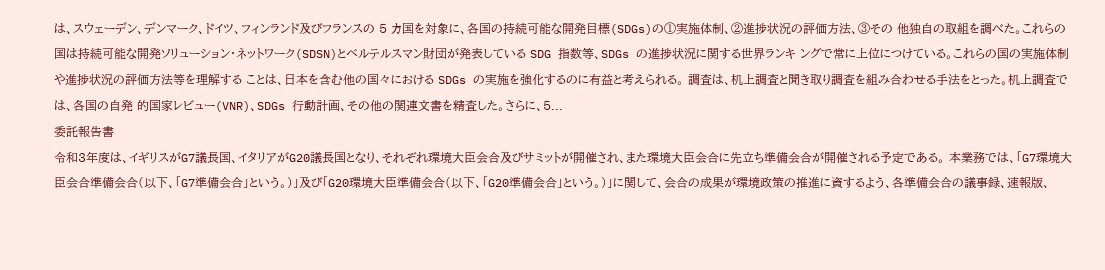は、スウェーデン、デンマーク、ドイツ、フィンランド及びフランスの 5 カ国を対象に、各国の持続可能な開発目標(SDGs)の①実施体制、②進捗状況の評価方法、③その 他独自の取組を調べた。これらの国は持続可能な開発ソリューション・ネットワーク(SDSN)とベルテルスマン財団が発表している SDG 指数等、SDGs の進捗状況に関する世界ランキ ングで常に上位につけている。これらの国の実施体制や進捗状況の評価方法等を理解する ことは、日本を含む他の国々における SDGs の実施を強化するのに有益と考えられる。 調査は、机上調査と聞き取り調査を組み合わせる手法をとった。机上調査では、各国の自発 的国家レビュー(VNR)、SDGs 行動計画、その他の関連文書を精査した。さらに、5...
委託報告書
令和3年度は、イギリスがG7議長国、イタリアがG20議長国となり、それぞれ環境大臣会合及びサミットが開催され、また環境大臣会合に先立ち準備会合が開催される予定である。 本業務では、「G7環境大臣会合準備会合(以下、「G7準備会合」という。)」及び「G20環境大臣準備会合(以下、「G20準備会合」という。)」に関して、会合の成果が環境政策の推進に資するよう、各準備会合の議事録、速報版、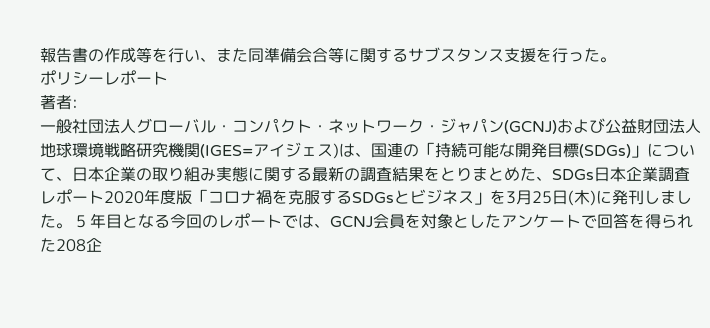報告書の作成等を行い、また同準備会合等に関するサブスタンス支援を行った。
ポリシーレポート
著者:
一般社団法人グローバル・コンパクト・ネットワーク・ジャパン(GCNJ)および公益財団法人地球環境戦略研究機関(IGES=アイジェス)は、国連の「持続可能な開発目標(SDGs)」について、日本企業の取り組み実態に関する最新の調査結果をとりまとめた、SDGs日本企業調査レポート2020年度版「コロナ禍を克服するSDGsとビジネス」を3月25日(木)に発刊しました。 5 年目となる今回のレポートでは、GCNJ会員を対象としたアンケートで回答を得られた208企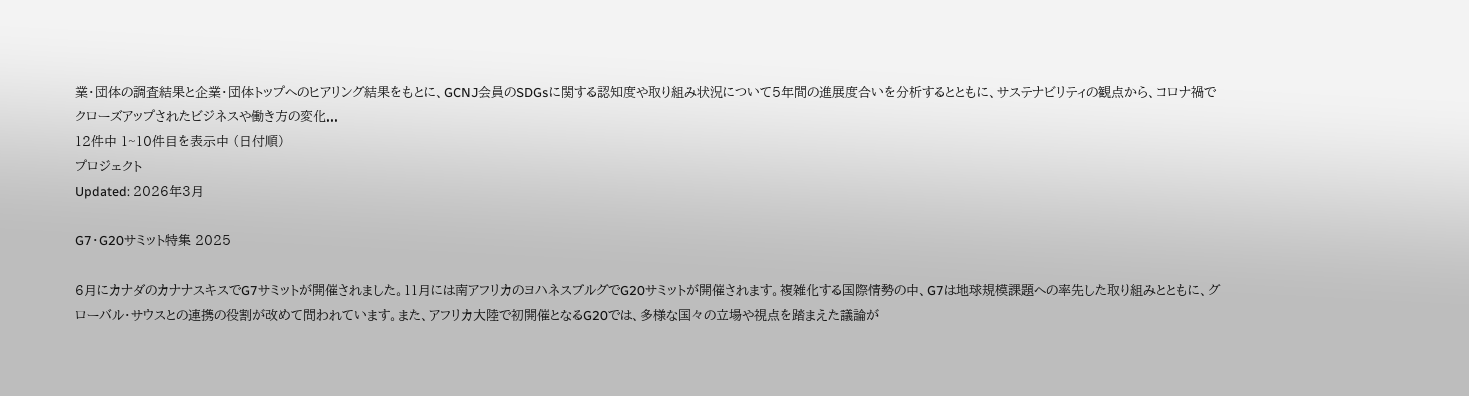業・団体の調査結果と企業・団体トップへのヒアリング結果をもとに、GCNJ会員のSDGsに関する認知度や取り組み状況について5年間の進展度合いを分析するとともに、サステナビリティの観点から、コロナ禍でクローズアップされたビジネスや働き方の変化...
12件中 1~10件目を表示中 (日付順)
プロジェクト
Updated: 2026年3月

G7・G20サミット特集 2025

6月にカナダのカナナスキスでG7サミットが開催されました。11月には南アフリカのヨハネスブルグでG20サミットが開催されます。複雑化する国際情勢の中、G7は地球規模課題への率先した取り組みとともに、グローバル・サウスとの連携の役割が改めて問われています。また、アフリカ大陸で初開催となるG20では、多様な国々の立場や視点を踏まえた議論が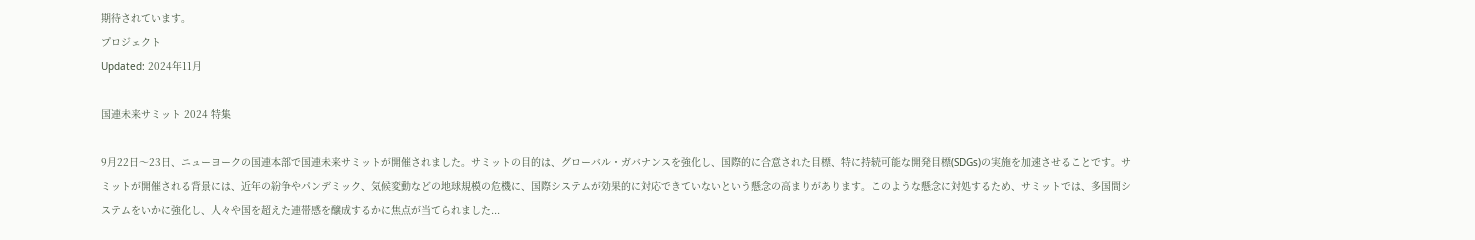期待されています。
プロジェクト
Updated: 2024年11月

国連未来サミット 2024 特集

9月22日〜23日、ニューヨークの国連本部で国連未来サミットが開催されました。サミットの目的は、グローバル・ガバナンスを強化し、国際的に合意された目標、特に持続可能な開発目標(SDGs)の実施を加速させることです。サミットが開催される背景には、近年の紛争やパンデミック、気候変動などの地球規模の危機に、国際システムが効果的に対応できていないという懸念の高まりがあります。このような懸念に対処するため、サミットでは、多国間システムをいかに強化し、人々や国を超えた連帯感を醸成するかに焦点が当てられました...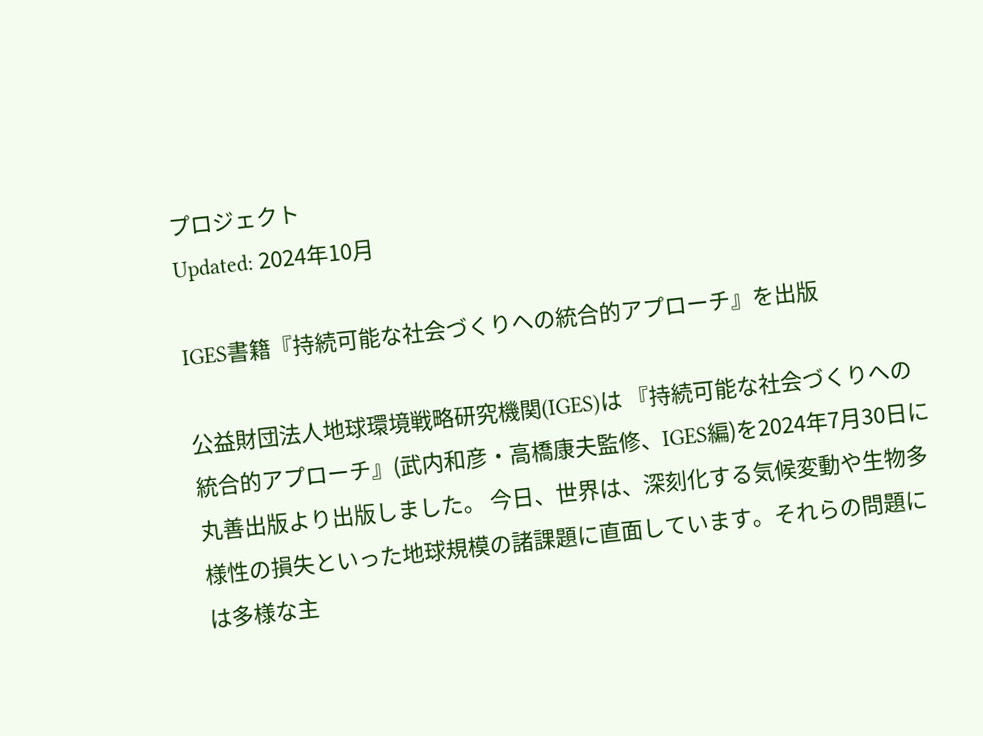プロジェクト
Updated: 2024年10月

IGES書籍『持続可能な社会づくりへの統合的アプローチ』を出版

公益財団法人地球環境戦略研究機関(IGES)は 『持続可能な社会づくりへの統合的アプローチ』(武内和彦・高橋康夫監修、IGES編)を2024年7月30日に丸善出版より出版しました。 今日、世界は、深刻化する気候変動や生物多様性の損失といった地球規模の諸課題に直面しています。それらの問題には多様な主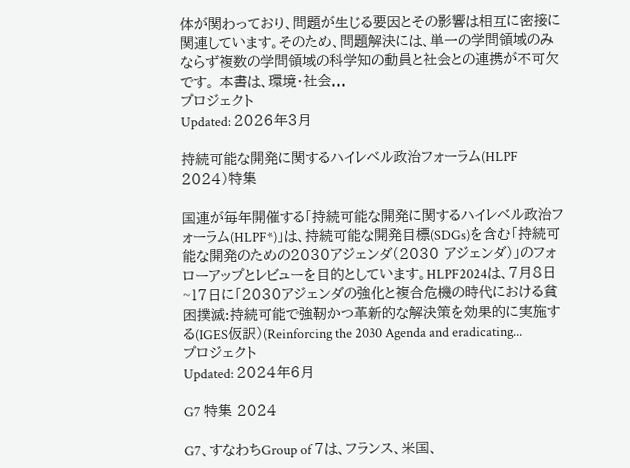体が関わっており、問題が生じる要因とその影響は相互に密接に関連しています。そのため、問題解決には、単一の学問領域のみならず複数の学問領域の科学知の動員と社会との連携が不可欠です。 本書は、環境・社会...
プロジェクト
Updated: 2026年3月

持続可能な開発に関するハイレベル政治フォーラム(HLPF 2024)特集

国連が毎年開催する「持続可能な開発に関するハイレベル政治フォーラム(HLPF*)」は、持続可能な開発目標(SDGs)を含む「持続可能な開発のための2030アジェンダ(2030 アジェンダ)」のフォローアップとレビューを目的としています。HLPF2024は、7月8日~17日に「2030アジェンダの強化と複合危機の時代における貧困撲滅:持続可能で強靭かつ革新的な解決策を効果的に実施する(IGES仮訳)(Reinforcing the 2030 Agenda and eradicating...
プロジェクト
Updated: 2024年6月

G7 特集 2024

G7、すなわちGroup of 7は、フランス、米国、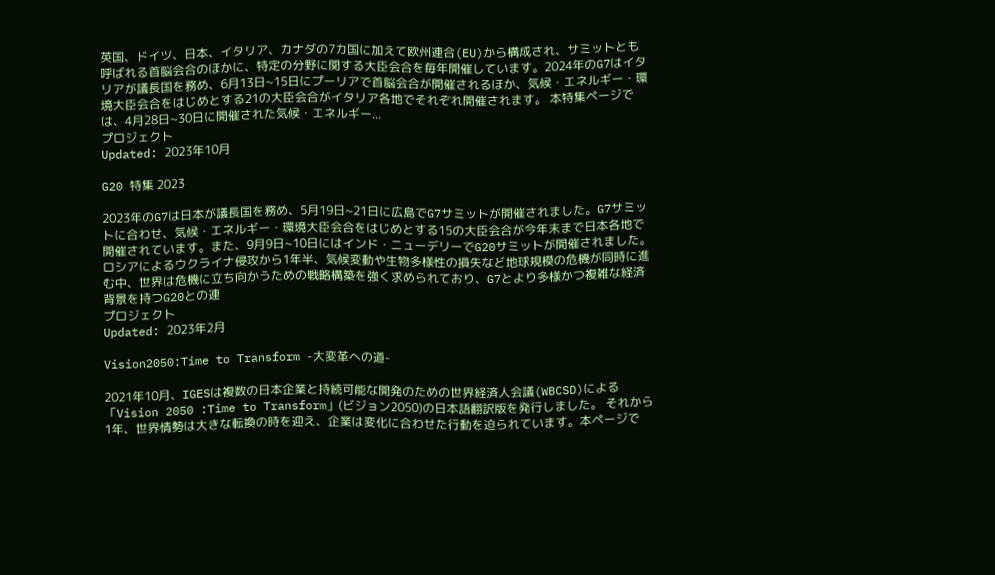英国、ドイツ、日本、イタリア、カナダの7カ国に加えて欧州連合(EU)から構成され、サミットとも呼ばれる首脳会合のほかに、特定の分野に関する大臣会合を毎年開催しています。2024年のG7はイタリアが議長国を務め、6月13日~15日にプーリアで首脳会合が開催されるほか、気候・エネルギー・環境大臣会合をはじめとする21の大臣会合がイタリア各地でそれぞれ開催されます。 本特集ページでは、4月28日~30日に開催された気候・エネルギー...
プロジェクト
Updated: 2023年10月

G20 特集 2023

2023年のG7は日本が議長国を務め、5月19日~21日に広島でG7サミットが開催されました。G7サミットに合わせ、気候・エネルギー・環境大臣会合をはじめとする15の大臣会合が今年末まで日本各地で開催されています。また、9月9日~10日にはインド・ニューデリーでG20サミットが開催されました。ロシアによるウクライナ侵攻から1年半、気候変動や生物多様性の損失など地球規模の危機が同時に進む中、世界は危機に立ち向かうための戦略構築を強く求められており、G7とより多様かつ複雑な経済背景を持つG20との連
プロジェクト
Updated: 2023年2月

Vision2050:Time to Transform -大変革への道-

2021年10月、IGESは複数の日本企業と持続可能な開発のための世界経済人会議(WBCSD)による「Vision 2050 :Time to Transform」(ビジョン2050)の日本語翻訳版を発行しました。 それから1年、世界情勢は大きな転換の時を迎え、企業は変化に合わせた行動を迫られています。本ページで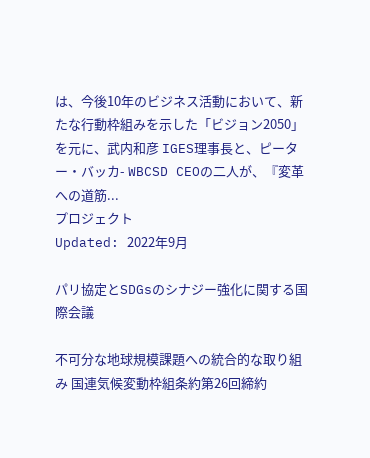は、今後10年のビジネス活動において、新たな行動枠組みを示した「ビジョン2050」を元に、武内和彦 IGES理事長と、ピーター・バッカ- WBCSD CEOの二人が、『変革への道筋...
プロジェクト
Updated: 2022年9月

パリ協定とSDGsのシナジー強化に関する国際会議

不可分な地球規模課題への統合的な取り組み 国連気候変動枠組条約第26回締約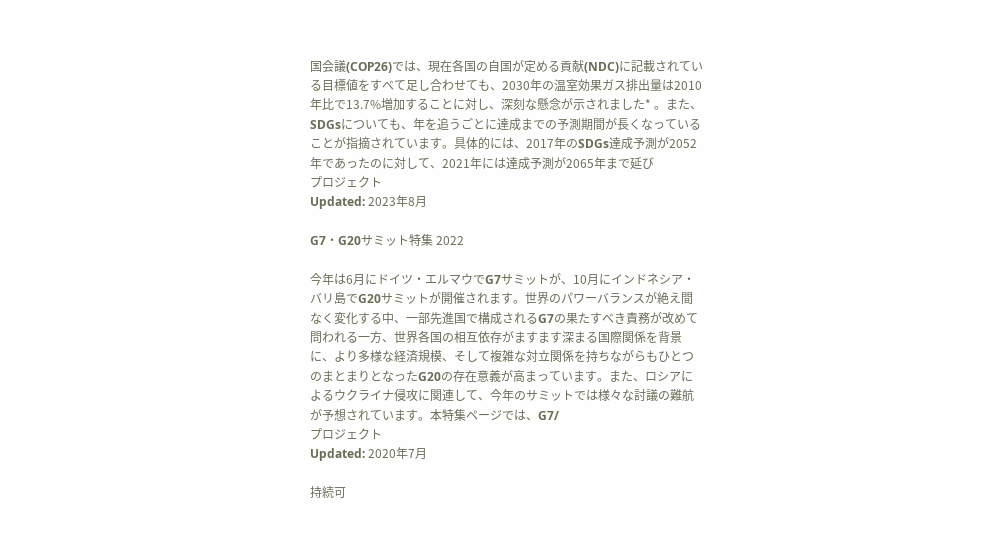国会議(COP26)では、現在各国の自国が定める貢献(NDC)に記載されている目標値をすべて足し合わせても、2030年の温室効果ガス排出量は2010年比で13.7%増加することに対し、深刻な懸念が示されました* 。また、SDGsについても、年を追うごとに達成までの予測期間が長くなっていることが指摘されています。具体的には、2017年のSDGs達成予測が2052年であったのに対して、2021年には達成予測が2065年まで延び
プロジェクト
Updated: 2023年8月

G7・G20サミット特集 2022

今年は6月にドイツ・エルマウでG7サミットが、10月にインドネシア・バリ島でG20サミットが開催されます。世界のパワーバランスが絶え間なく変化する中、一部先進国で構成されるG7の果たすべき責務が改めて問われる一方、世界各国の相互依存がますます深まる国際関係を背景に、より多様な経済規模、そして複雑な対立関係を持ちながらもひとつのまとまりとなったG20の存在意義が高まっています。また、ロシアによるウクライナ侵攻に関連して、今年のサミットでは様々な討議の難航が予想されています。本特集ページでは、G7/
プロジェクト
Updated: 2020年7月

持続可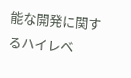能な開発に関するハイレベ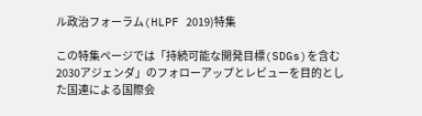ル政治フォーラム(HLPF 2019)特集

この特集ページでは「持続可能な開発目標(SDGs)を含む2030アジェンダ」のフォローアップとレビューを目的とした国連による国際会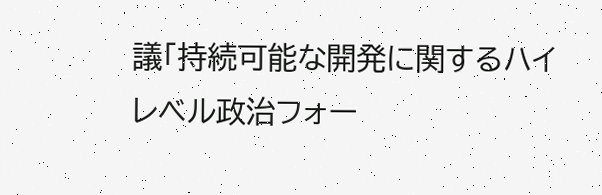議「持続可能な開発に関するハイレベル政治フォー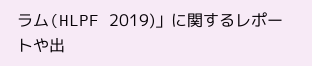ラム(HLPF 2019)」に関するレポートや出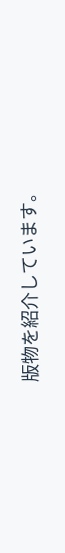版物を紹介しています。